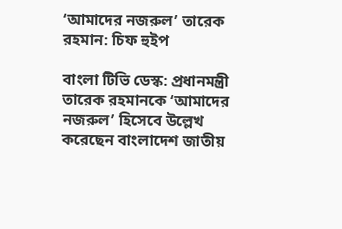‘আমাদের নজরুল’ তারেক রহমান: চিফ হুইপ

বাংলা টিভি ডেস্ক: প্রধানমন্ত্রী তারেক রহমানকে ‘আমাদের নজরুল’ হিসেবে উল্লেখ করেছেন বাংলাদেশ জাতীয়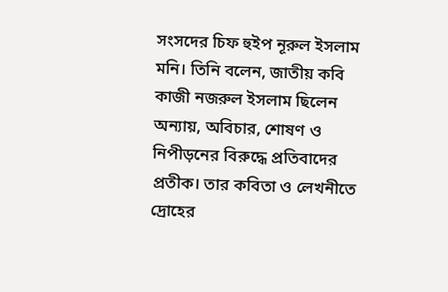সংসদের চিফ হুইপ নূরুল ইসলাম মনি। তিনি বলেন, জাতীয় কবি কাজী নজরুল ইসলাম ছিলেন অন্যায়, অবিচার, শোষণ ও নিপীড়নের বিরুদ্ধে প্রতিবাদের প্রতীক। তার কবিতা ও লেখনীতে দ্রোহের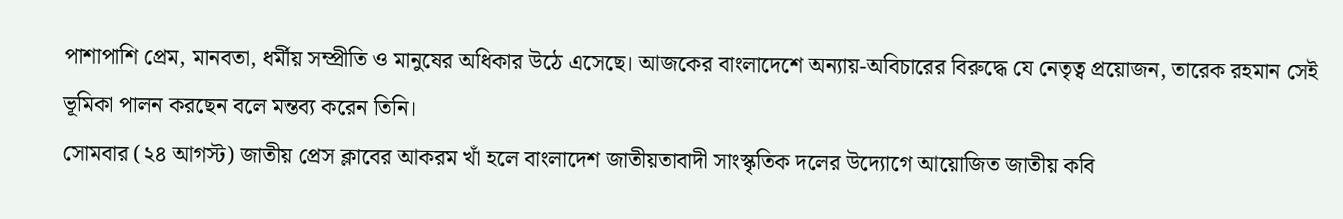পাশাপাশি প্রেম, মানবতা, ধর্মীয় সম্প্রীতি ও মানুষের অধিকার উঠে এসেছে। আজকের বাংলাদেশে অন্যায়-অবিচারের বিরুদ্ধে যে নেতৃত্ব প্রয়োজন, তারেক রহমান সেই ভূমিকা পালন করছেন বলে মন্তব্য করেন তিনি।
সোমবার (২৪ আগস্ট) জাতীয় প্রেস ক্লাবের আকরম খাঁ হলে বাংলাদেশ জাতীয়তাবাদী সাংস্কৃতিক দলের উদ্যোগে আয়োজিত জাতীয় কবি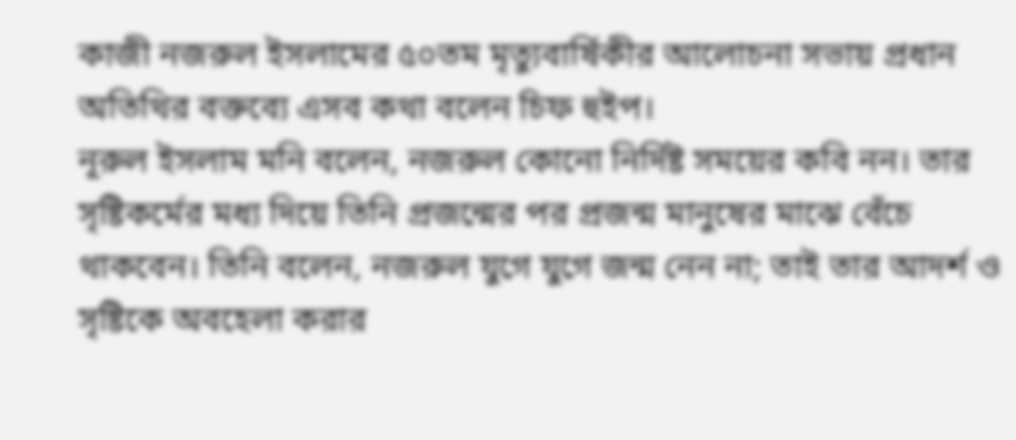কাজী নজরুল ইসলামের ৫০তম মৃত্যুবার্ষিকীর আলোচনা সভায় প্রধান অতিথির বক্তব্যে এসব কথা বলেন চিফ হুইপ।
নূরুল ইসলাম মনি বলেন, নজরুল কোনো নির্দিষ্ট সময়ের কবি নন। তার সৃষ্টিকর্মের মধ্য দিয়ে তিনি প্রজন্মের পর প্রজন্ম মানুষের মাঝে বেঁচে থাকবেন। তিনি বলেন, নজরুল যুগে যুগে জন্ম নেন না; তাই তার আদর্শ ও সৃষ্টিকে অবহেলা করার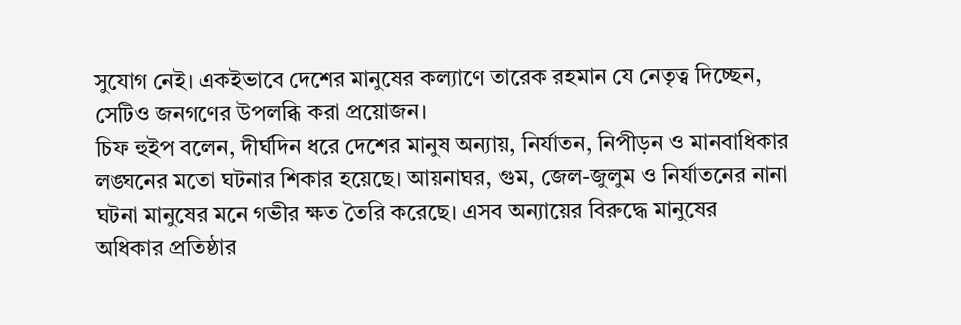সুযোগ নেই। একইভাবে দেশের মানুষের কল্যাণে তারেক রহমান যে নেতৃত্ব দিচ্ছেন, সেটিও জনগণের উপলব্ধি করা প্রয়োজন।
চিফ হুইপ বলেন, দীর্ঘদিন ধরে দেশের মানুষ অন্যায়, নির্যাতন, নিপীড়ন ও মানবাধিকার লঙ্ঘনের মতো ঘটনার শিকার হয়েছে। আয়নাঘর, গুম, জেল-জুলুম ও নির্যাতনের নানা ঘটনা মানুষের মনে গভীর ক্ষত তৈরি করেছে। এসব অন্যায়ের বিরুদ্ধে মানুষের অধিকার প্রতিষ্ঠার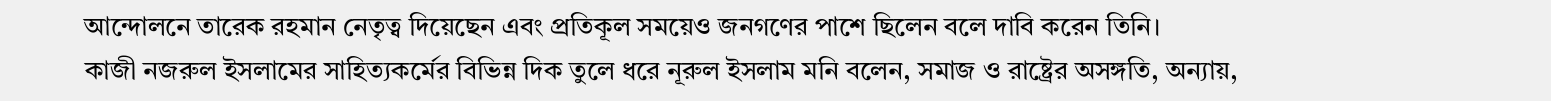আন্দোলনে তারেক রহমান নেতৃত্ব দিয়েছেন এবং প্রতিকূল সময়েও জনগণের পাশে ছিলেন বলে দাবি করেন তিনি।
কাজী নজরুল ইসলামের সাহিত্যকর্মের বিভিন্ন দিক তুলে ধরে নূরুল ইসলাম মনি বলেন, সমাজ ও রাষ্ট্রের অসঙ্গতি, অন্যায়,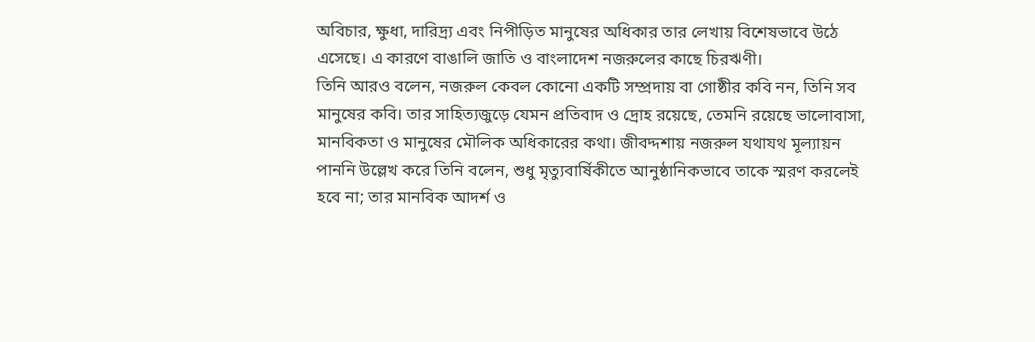অবিচার, ক্ষুধা, দারিদ্র্য এবং নিপীড়িত মানুষের অধিকার তার লেখায় বিশেষভাবে উঠে এসেছে। এ কারণে বাঙালি জাতি ও বাংলাদেশ নজরুলের কাছে চিরঋণী।
তিনি আরও বলেন, নজরুল কেবল কোনো একটি সম্প্রদায় বা গোষ্ঠীর কবি নন, তিনি সব মানুষের কবি। তার সাহিত্যজুড়ে যেমন প্রতিবাদ ও দ্রোহ রয়েছে, তেমনি রয়েছে ভালোবাসা, মানবিকতা ও মানুষের মৌলিক অধিকারের কথা। জীবদ্দশায় নজরুল যথাযথ মূল্যায়ন পাননি উল্লেখ করে তিনি বলেন, শুধু মৃত্যুবার্ষিকীতে আনুষ্ঠানিকভাবে তাকে স্মরণ করলেই হবে না; তার মানবিক আদর্শ ও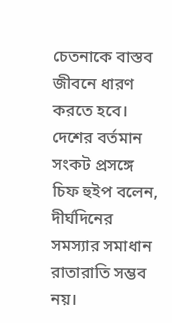চেতনাকে বাস্তব জীবনে ধারণ করতে হবে।
দেশের বর্তমান সংকট প্রসঙ্গে চিফ হুইপ বলেন, দীর্ঘদিনের সমস্যার সমাধান রাতারাতি সম্ভব নয়।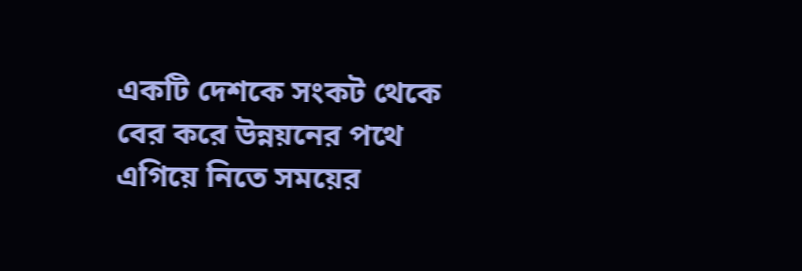একটি দেশকে সংকট থেকে বের করে উন্নয়নের পথে এগিয়ে নিতে সময়ের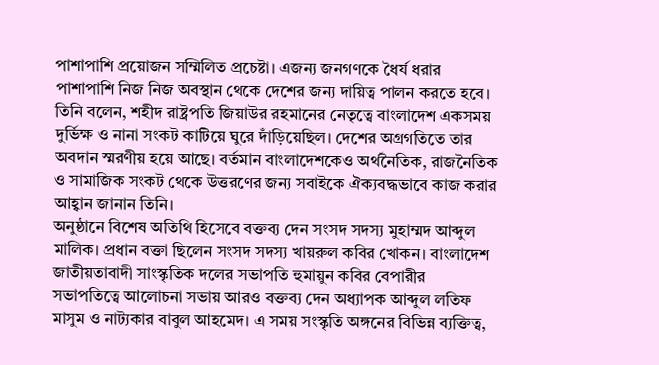পাশাপাশি প্রয়োজন সম্মিলিত প্রচেষ্টা। এজন্য জনগণকে ধৈর্য ধরার পাশাপাশি নিজ নিজ অবস্থান থেকে দেশের জন্য দায়িত্ব পালন করতে হবে।
তিনি বলেন, শহীদ রাষ্ট্রপতি জিয়াউর রহমানের নেতৃত্বে বাংলাদেশ একসময় দুর্ভিক্ষ ও নানা সংকট কাটিয়ে ঘুরে দাঁড়িয়েছিল। দেশের অগ্রগতিতে তার অবদান স্মরণীয় হয়ে আছে। বর্তমান বাংলাদেশকেও অর্থনৈতিক, রাজনৈতিক ও সামাজিক সংকট থেকে উত্তরণের জন্য সবাইকে ঐক্যবদ্ধভাবে কাজ করার আহ্বান জানান তিনি।
অনুষ্ঠানে বিশেষ অতিথি হিসেবে বক্তব্য দেন সংসদ সদস্য মুহাম্মদ আব্দুল মালিক। প্রধান বক্তা ছিলেন সংসদ সদস্য খায়রুল কবির খোকন। বাংলাদেশ জাতীয়তাবাদী সাংস্কৃতিক দলের সভাপতি হুমায়ুন কবির বেপারীর সভাপতিত্বে আলোচনা সভায় আরও বক্তব্য দেন অধ্যাপক আব্দুল লতিফ মাসুম ও নাট্যকার বাবুল আহমেদ। এ সময় সংস্কৃতি অঙ্গনের বিভিন্ন ব্যক্তিত্ব,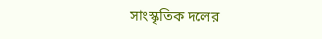সাংস্কৃতিক দলের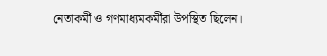নেতাকর্মী ও গণমাধ্যমকর্মীরা উপস্থিত ছিলেন।